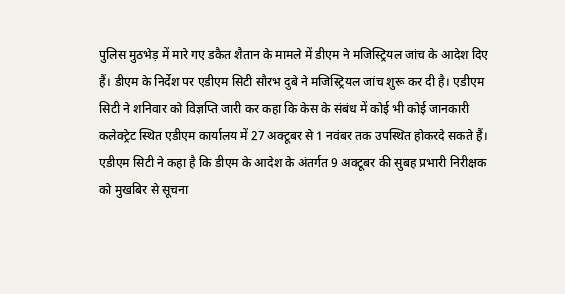पुलिस मुठभेड़ में मारे गए डकैत शैतान के मामले में डीएम ने मजिस्ट्रियल जांच के आदेश दिए हैं। डीएम के निर्देश पर एडीएम सिटी सौरभ दुबे ने मजिस्ट्रियल जांच शुरू कर दी है। एडीएम सिटी ने शनिवार को विज्ञप्ति जारी कर कहा कि केस के संबंध में कोई भी कोई जानकारी कलेक्ट्रेट स्थित एडीएम कार्यालय में 27 अक्टूबर से 1 नवंबर तक उपस्थित होकरदे सकते हैं।
एडीएम सिटी ने कहा है कि डीएम के आदेश के अंतर्गत 9 अक्टूबर की सुबह प्रभारी निरीक्षक को मुखबिर से सूचना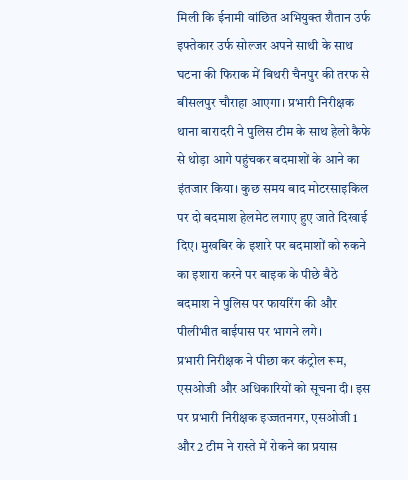मिली कि ईनामी वांछित अभियुक्त शैतान उर्फ इफ्तेकार उर्फ सोल्जर अपने साथी के साथ घटना की फिराक में बिथरी चैनपुर की तरफ से बीसलपुर चौराहा आएगा। प्रभारी निरीक्षक थाना बारादरी ने पुलिस टीम के साथ हेलो कैफे से थोड़ा आगे पहुंचकर बदमाशों के आने का इंतजार किया। कुछ समय बाद मोटरसाइकिल पर दो बदमाश हेलमेट लगाए हुए जाते दिखाई दिए। मुखबिर के इशारे पर बदमाशों को रुकने का इशारा करने पर बाइक के पीछे बैठे बदमाश ने पुलिस पर फायरिंग की और पीलीभीत बाईपास पर भागने लगे।
प्रभारी निरीक्षक ने पीछा कर कंट्रोल रूम, एसओजी और अधिकारियों को सूचना दी। इस पर प्रभारी निरीक्षक इज्जतनगर, एसओजी 1 और 2 टीम ने रास्ते में रोकने का प्रयास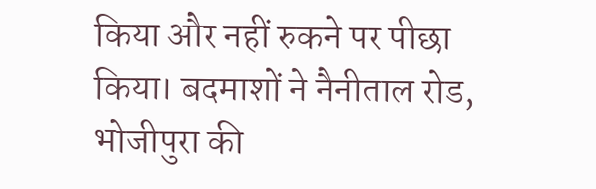किया और नहीं रुकने पर पीछा किया। बदमाशों ने नैनीताल रोड, भोजीपुरा की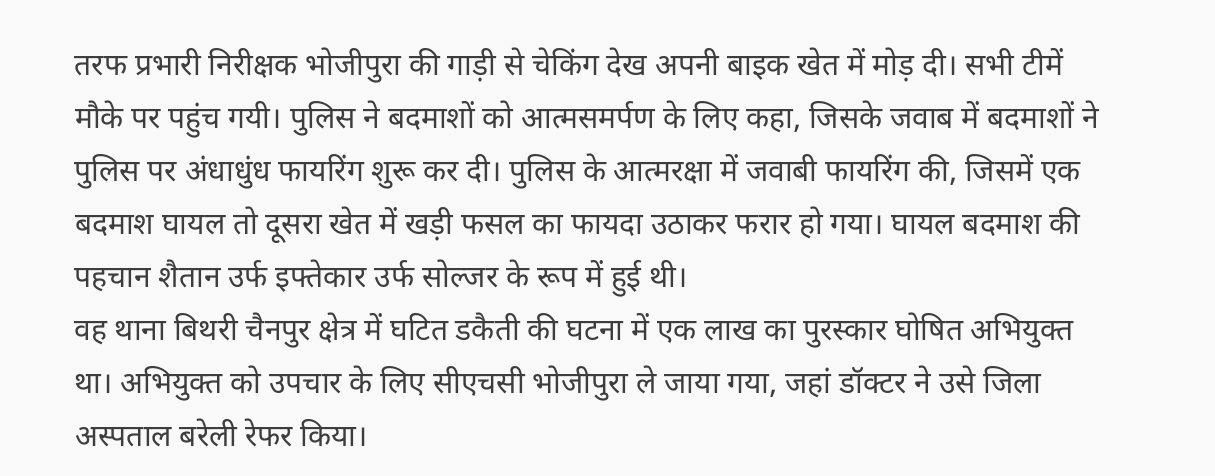तरफ प्रभारी निरीक्षक भोजीपुरा की गाड़ी से चेकिंग देख अपनी बाइक खेत में मोड़ दी। सभी टीमें मौके पर पहुंच गयी। पुलिस ने बदमाशों को आत्मसमर्पण के लिए कहा, जिसके जवाब में बदमाशों ने पुलिस पर अंधाधुंध फायरिंग शुरू कर दी। पुलिस के आत्मरक्षा में जवाबी फायरिंग की, जिसमें एक बदमाश घायल तो दूसरा खेत में खड़ी फसल का फायदा उठाकर फरार हो गया। घायल बदमाश की पहचान शैतान उर्फ इफ्तेकार उर्फ सोल्जर के रूप में हुई थी।
वह थाना बिथरी चैनपुर क्षेत्र में घटित डकैती की घटना में एक लाख का पुरस्कार घोषित अभियुक्त था। अभियुक्त को उपचार के लिए सीएचसी भोजीपुरा ले जाया गया, जहां डॉक्टर ने उसे जिला अस्पताल बरेली रेफर किया।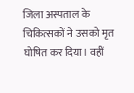जिला अस्पताल के चिकित्सकों ने उसको मृत घोषित कर दिया। वहीं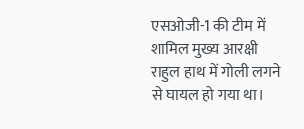एसओजी-1 की टीम में शामिल मुख्य आरक्षी राहुल हाथ में गोली लगने से घायल हो गया था।